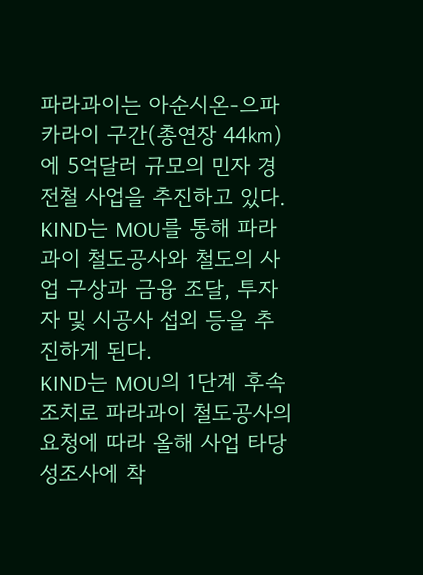파라과이는 아순시온-으파카라이 구간(총연장 44㎞)에 5억달러 규모의 민자 경전철 사업을 추진하고 있다.
KIND는 MOU를 통해 파라과이 철도공사와 철도의 사업 구상과 금융 조달, 투자자 및 시공사 섭외 등을 추진하게 된다.
KIND는 MOU의 1단계 후속조치로 파라과이 철도공사의 요청에 따라 올해 사업 타당성조사에 착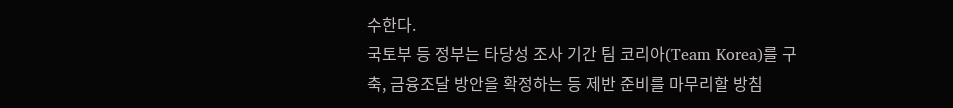수한다.
국토부 등 정부는 타당성 조사 기간 팀 코리아(Team Korea)를 구축, 금융조달 방안을 확정하는 등 제반 준비를 마무리할 방침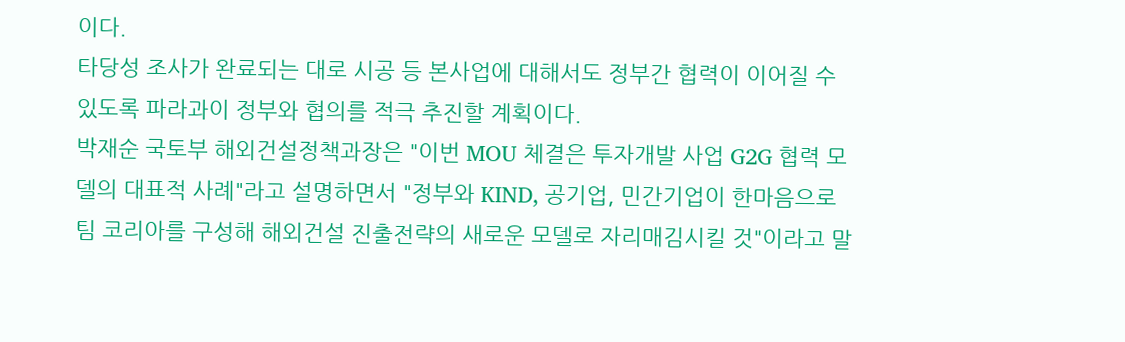이다.
타당성 조사가 완료되는 대로 시공 등 본사업에 대해서도 정부간 협력이 이어질 수 있도록 파라과이 정부와 협의를 적극 추진할 계획이다.
박재순 국토부 해외건설정책과장은 "이번 MOU 체결은 투자개발 사업 G2G 협력 모델의 대표적 사례"라고 설명하면서 "정부와 KIND, 공기업, 민간기업이 한마음으로 팀 코리아를 구성해 해외건설 진출전략의 새로운 모델로 자리매김시킬 것"이라고 말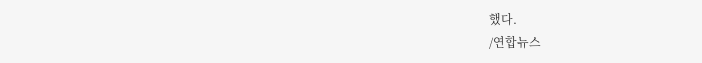했다.
/연합뉴스